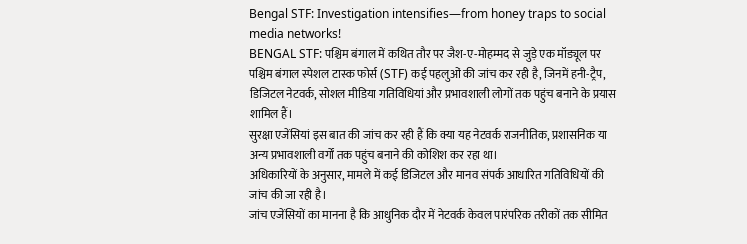Bengal STF: Investigation intensifies—from honey traps to social media networks!
BENGAL STF: पश्चिम बंगाल में कथित तौर पर जैश-ए-मोहम्मद से जुड़े एक मॉड्यूल पर पश्चिम बंगाल स्पेशल टास्क फोर्स (STF) कई पहलुओं की जांच कर रही है, जिनमें हनी-ट्रैप, डिजिटल नेटवर्क, सोशल मीडिया गतिविधियां और प्रभावशाली लोगों तक पहुंच बनाने के प्रयास शामिल हैं।
सुरक्षा एजेंसियां इस बात की जांच कर रही हैं कि क्या यह नेटवर्क राजनीतिक, प्रशासनिक या अन्य प्रभावशाली वर्गों तक पहुंच बनाने की कोशिश कर रहा था।
अधिकारियों के अनुसार, मामले में कई डिजिटल और मानव संपर्क आधारित गतिविधियों की जांच की जा रही है।
जांच एजेंसियों का मानना है कि आधुनिक दौर में नेटवर्क केवल पारंपरिक तरीकों तक सीमित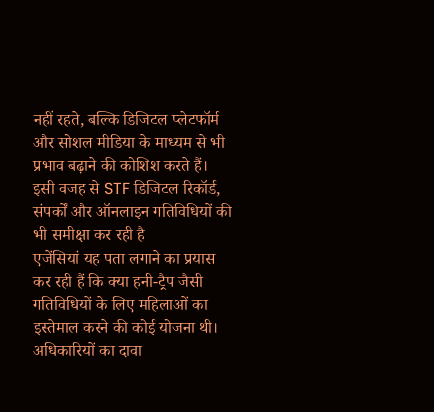नहीं रहते, बल्कि डिजिटल प्लेटफॉर्म और सोशल मीडिया के माध्यम से भी प्रभाव बढ़ाने की कोशिश करते हैं। इसी वजह से STF डिजिटल रिकॉर्ड, संपर्कों और ऑनलाइन गतिविधियों की भी समीक्षा कर रही है
एजेंसियां यह पता लगाने का प्रयास कर रही हैं कि क्या हनी-ट्रैप जैसी गतिविधियों के लिए महिलाओं का इस्तेमाल करने की कोई योजना थी।
अधिकारियों का दावा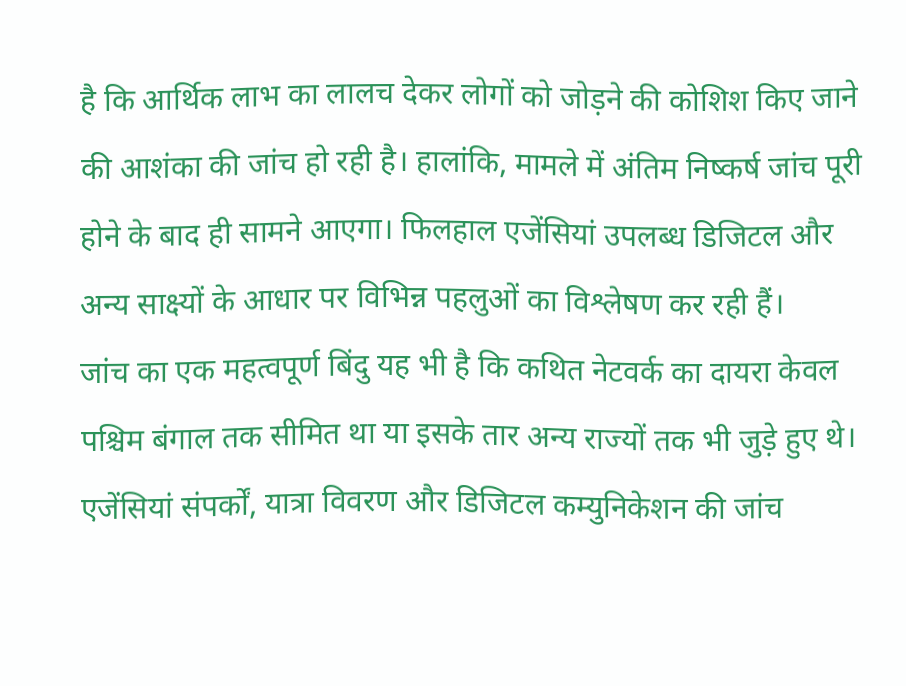है कि आर्थिक लाभ का लालच देकर लोगों को जोड़ने की कोशिश किए जाने की आशंका की जांच हो रही है। हालांकि, मामले में अंतिम निष्कर्ष जांच पूरी होने के बाद ही सामने आएगा। फिलहाल एजेंसियां उपलब्ध डिजिटल और अन्य साक्ष्यों के आधार पर विभिन्न पहलुओं का विश्लेषण कर रही हैं।
जांच का एक महत्वपूर्ण बिंदु यह भी है कि कथित नेटवर्क का दायरा केवल पश्चिम बंगाल तक सीमित था या इसके तार अन्य राज्यों तक भी जुड़े हुए थे। एजेंसियां संपर्कों, यात्रा विवरण और डिजिटल कम्युनिकेशन की जांच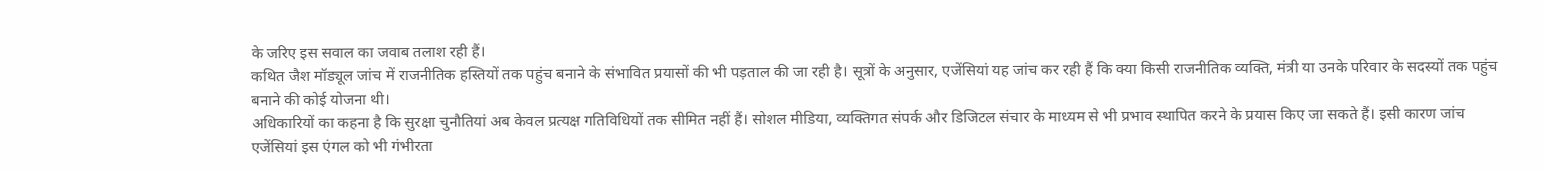के जरिए इस सवाल का जवाब तलाश रही हैं।
कथित जैश मॉड्यूल जांच में राजनीतिक हस्तियों तक पहुंच बनाने के संभावित प्रयासों की भी पड़ताल की जा रही है। सूत्रों के अनुसार, एजेंसियां यह जांच कर रही हैं कि क्या किसी राजनीतिक व्यक्ति, मंत्री या उनके परिवार के सदस्यों तक पहुंच बनाने की कोई योजना थी।
अधिकारियों का कहना है कि सुरक्षा चुनौतियां अब केवल प्रत्यक्ष गतिविधियों तक सीमित नहीं हैं। सोशल मीडिया, व्यक्तिगत संपर्क और डिजिटल संचार के माध्यम से भी प्रभाव स्थापित करने के प्रयास किए जा सकते हैं। इसी कारण जांच एजेंसियां इस एंगल को भी गंभीरता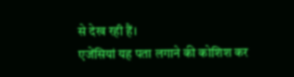से देख रही हैं।
एजेंसियां यह पता लगाने की कोशिश कर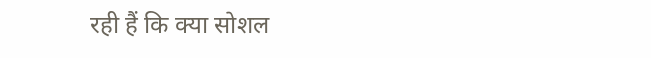रही हैं कि क्या सोशल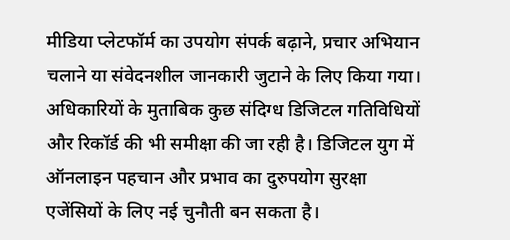मीडिया प्लेटफॉर्म का उपयोग संपर्क बढ़ाने, प्रचार अभियान चलाने या संवेदनशील जानकारी जुटाने के लिए किया गया।
अधिकारियों के मुताबिक कुछ संदिग्ध डिजिटल गतिविधियों और रिकॉर्ड की भी समीक्षा की जा रही है। डिजिटल युग में ऑनलाइन पहचान और प्रभाव का दुरुपयोग सुरक्षा एजेंसियों के लिए नई चुनौती बन सकता है।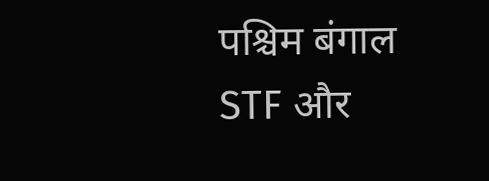पश्चिम बंगाल STF और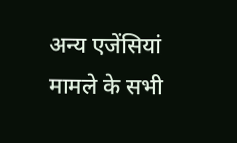अन्य एजेंसियां मामले के सभी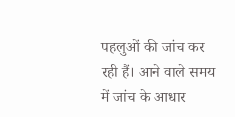पहलुओं की जांच कर रही हैं। आने वाले समय में जांच के आधार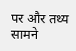पर और तथ्य सामने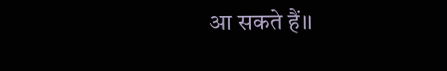आ सकते हैं।।